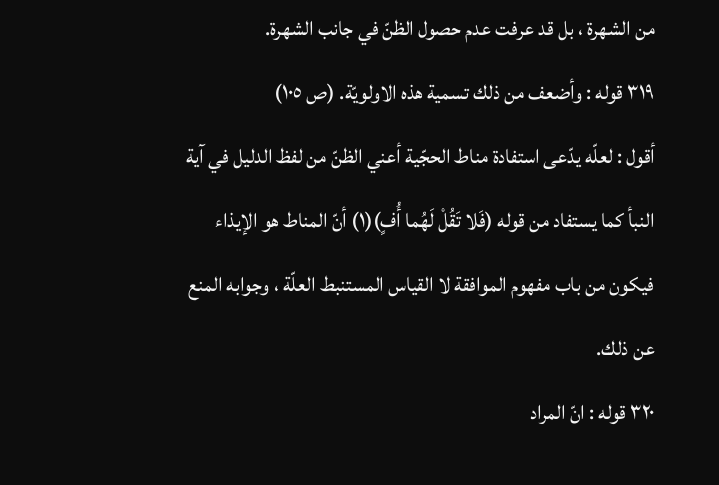من الشهرة ، بل قد عرفت عدم حصول الظنّ في جانب الشهرة.
٣١٩ قوله : وأضعف من ذلك تسمية هذه الاولويّة. (ص ١٠٥)
أقول : لعلّه يدّعى استفادة مناط الحجّية أعني الظنّ من لفظ الدليل في آية النبأ كما يستفاد من قوله (فَلا تَقُلْ لَهُما أُفٍ)(١) أنّ المناط هو الإيذاء فيكون من باب مفهوم الموافقة لا القياس المستنبط العلّة ، وجوابه المنع عن ذلك.
٣٢٠ قوله : انّ المراد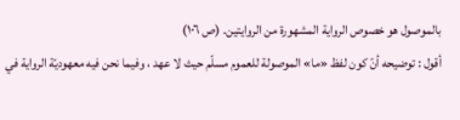بالموصول هو خصوص الرواية المشهورة من الروايتين. (ص ١٠٦)
أقول : توضيحه أنّ كون لفظ «ما» الموصولة للعموم مسلّم حيث لا عهد ، وفيما نحن فيه معهوديّة الرواية في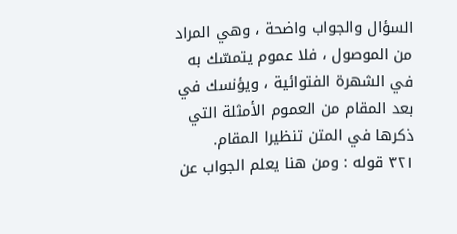السؤال والجواب واضحة ، وهي المراد من الموصول ، فلا عموم يتمسّك به في الشهرة الفتوائية ، ويؤنسك في بعد المقام من العموم الأمثلة التي ذكرها في المتن تنظيرا المقام.
٣٢١ قوله : ومن هنا يعلم الجواب عن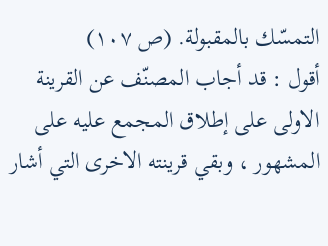التمسّك بالمقبولة. (ص ١٠٧)
أقول : قد أجاب المصنّف عن القرينة الاولى على إطلاق المجمع عليه على المشهور ، وبقي قرينته الاخرى التي أشار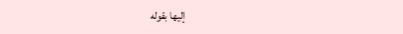إليها بقوله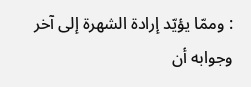: وممّا يؤيّد إرادة الشهرة إلى آخر وجوابه أن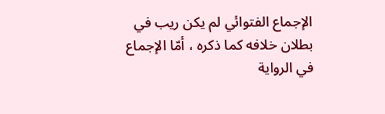الإجماع الفتوائي لم يكن ريب في بطلان خلافه كما ذكره ، أمّا الإجماع في الرواية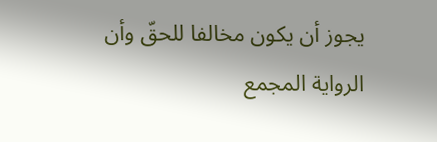يجوز أن يكون مخالفا للحقّ وأن الرواية المجمع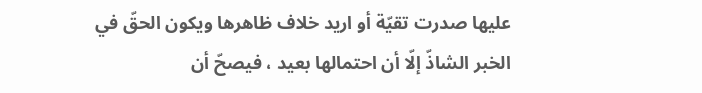عليها صدرت تقيّة أو اريد خلاف ظاهرها ويكون الحقّ في الخبر الشاذّ إلّا أن احتمالها بعيد ، فيصحّ أن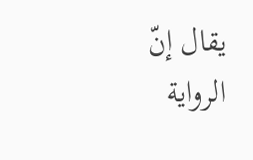يقال إنّ الرواية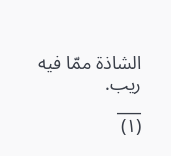الشاذة ممّا فيه ريب.
___
(١)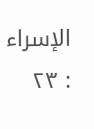الإسراء : ٢٣